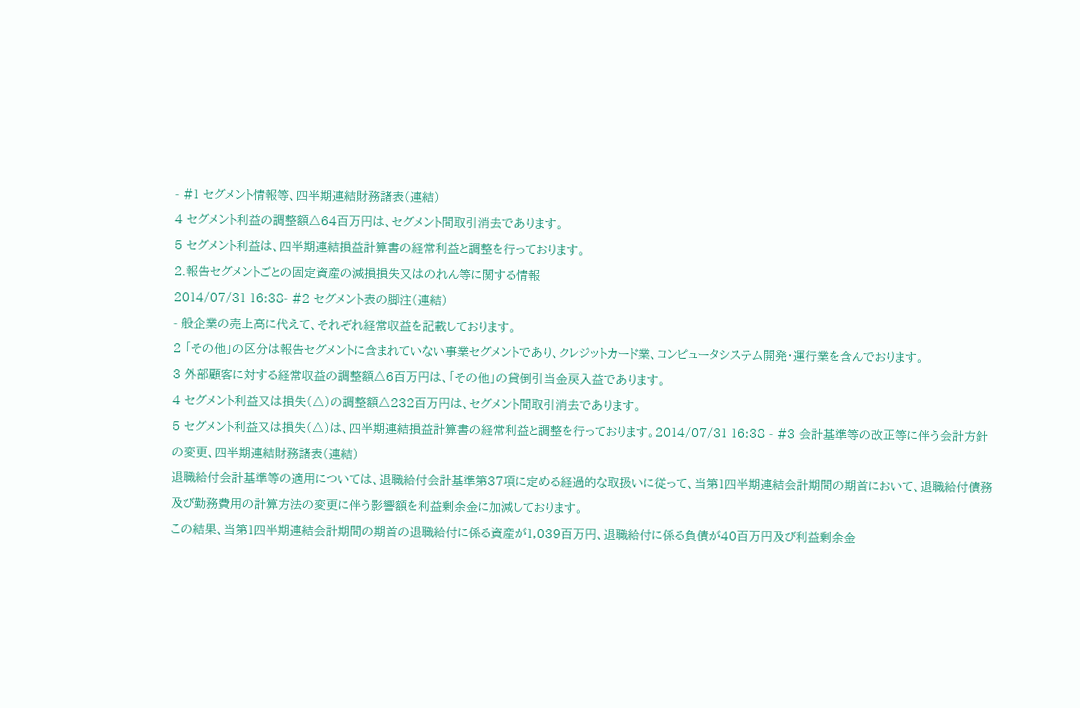- #1 セグメント情報等、四半期連結財務諸表(連結)
4 セグメント利益の調整額△64百万円は、セグメント間取引消去であります。
5 セグメント利益は、四半期連結損益計算書の経常利益と調整を行っております。
2.報告セグメントごとの固定資産の減損損失又はのれん等に関する情報
2014/07/31 16:38- #2 セグメント表の脚注(連結)
- 般企業の売上高に代えて、それぞれ経常収益を記載しております。
2 「その他」の区分は報告セグメントに含まれていない事業セグメントであり、クレジットカード業、コンピュータシステム開発・運行業を含んでおります。
3 外部顧客に対する経常収益の調整額△6百万円は、「その他」の貸倒引当金戻入益であります。
4 セグメント利益又は損失(△)の調整額△232百万円は、セグメント間取引消去であります。
5 セグメント利益又は損失(△)は、四半期連結損益計算書の経常利益と調整を行っております。2014/07/31 16:38 - #3 会計基準等の改正等に伴う会計方針の変更、四半期連結財務諸表(連結)
退職給付会計基準等の適用については、退職給付会計基準第37項に定める経過的な取扱いに従って、当第1四半期連結会計期間の期首において、退職給付債務及び勤務費用の計算方法の変更に伴う影響額を利益剰余金に加減しております。
この結果、当第1四半期連結会計期間の期首の退職給付に係る資産が1,039百万円、退職給付に係る負債が40百万円及び利益剰余金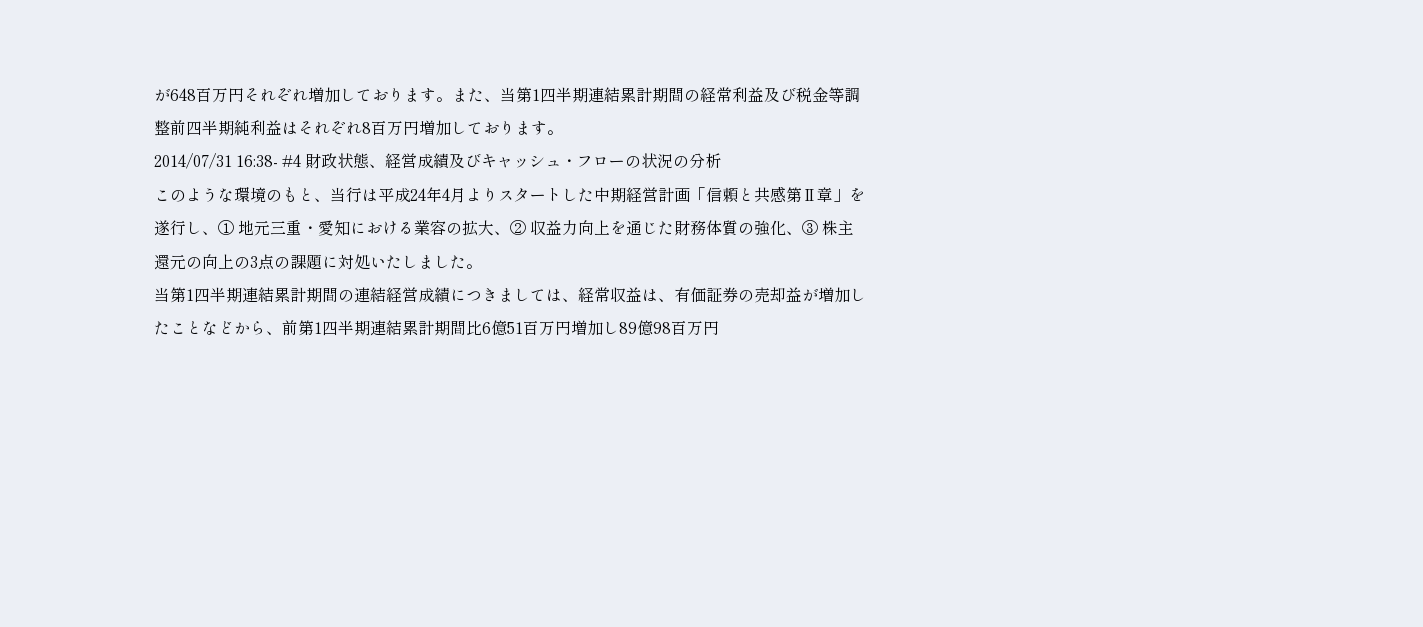が648百万円それぞれ増加しております。また、当第1四半期連結累計期間の経常利益及び税金等調整前四半期純利益はそれぞれ8百万円増加しております。
2014/07/31 16:38- #4 財政状態、経営成績及びキャッシュ・フローの状況の分析
このような環境のもと、当行は平成24年4月よりスタートした中期経営計画「信頼と共感第Ⅱ章」を遂行し、① 地元三重・愛知における業容の拡大、② 収益力向上を通じた財務体質の強化、③ 株主還元の向上の3点の課題に対処いたしました。
当第1四半期連結累計期間の連結経営成績につきましては、経常収益は、有価証券の売却益が増加したことなどから、前第1四半期連結累計期間比6億51百万円増加し89億98百万円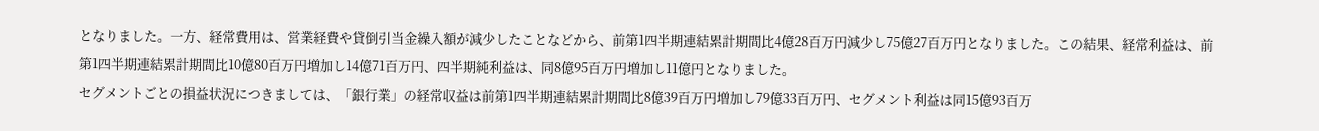となりました。一方、経常費用は、営業経費や貸倒引当金繰入額が減少したことなどから、前第1四半期連結累計期間比4億28百万円減少し75億27百万円となりました。この結果、経常利益は、前第1四半期連結累計期間比10億80百万円増加し14億71百万円、四半期純利益は、同8億95百万円増加し11億円となりました。
セグメントごとの損益状況につきましては、「銀行業」の経常収益は前第1四半期連結累計期間比8億39百万円増加し79億33百万円、セグメント利益は同15億93百万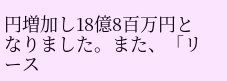円増加し18億8百万円となりました。また、「リース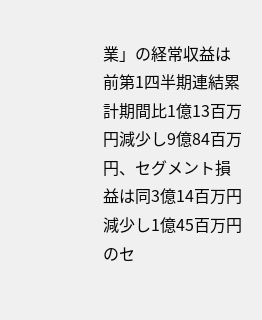業」の経常収益は前第1四半期連結累計期間比1億13百万円減少し9億84百万円、セグメント損益は同3億14百万円減少し1億45百万円のセ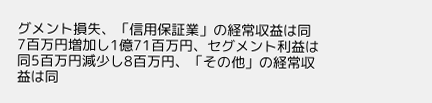グメント損失、「信用保証業」の経常収益は同7百万円増加し1億71百万円、セグメント利益は同5百万円減少し8百万円、「その他」の経常収益は同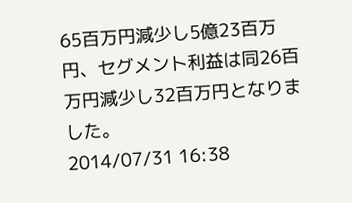65百万円減少し5億23百万円、セグメント利益は同26百万円減少し32百万円となりました。
2014/07/31 16:38